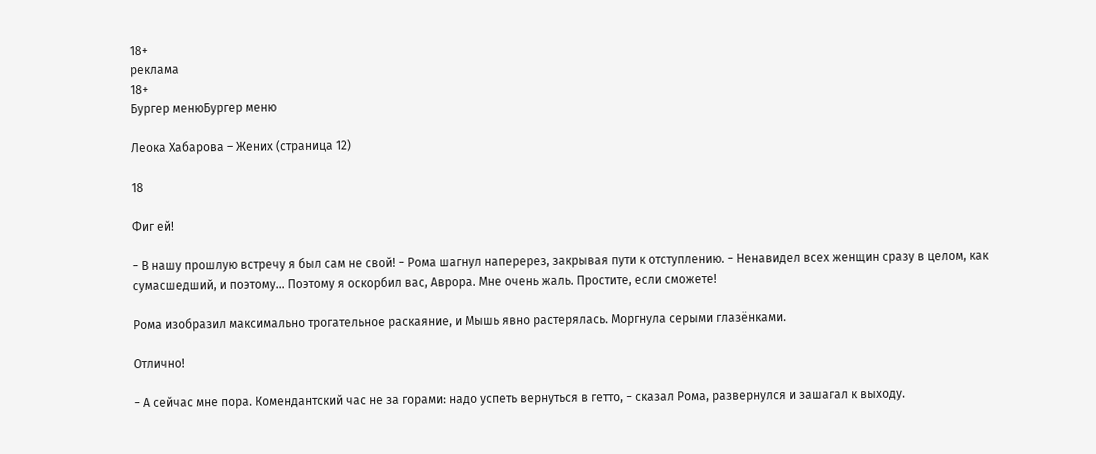18+
реклама
18+
Бургер менюБургер меню

Леока Хабарова – Жених (страница 12)

18

Фиг ей!

− В нашу прошлую встречу я был сам не свой! − Рома шагнул наперерез, закрывая пути к отступлению. − Ненавидел всех женщин сразу в целом, как сумасшедший, и поэтому… Поэтому я оскорбил вас, Аврора. Мне очень жаль. Простите, если сможете!

Рома изобразил максимально трогательное раскаяние, и Мышь явно растерялась. Моргнула серыми глазёнками.

Отлично!

− А сейчас мне пора. Комендантский час не за горами: надо успеть вернуться в гетто, − сказал Рома, развернулся и зашагал к выходу.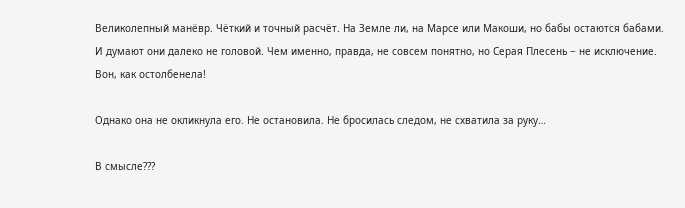Великолепный манёвр. Чёткий и точный расчёт. На Земле ли, на Марсе или Макоши, но бабы остаются бабами. И думают они далеко не головой. Чем именно, правда, не совсем понятно, но Серая Плесень − не исключение. Вон, как остолбенела!

Однако она не окликнула его. Не остановила. Не бросилась следом, не схватила за руку…

В смысле???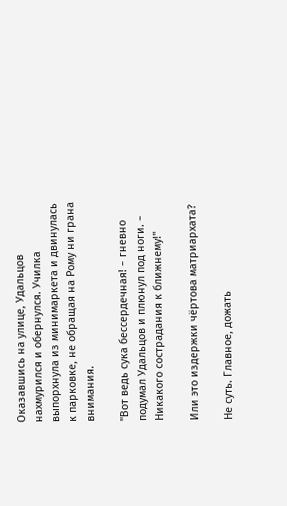Оказавшись на улице, Удальцов нахмурился и обернулся. Училка выпорхнула из минимаркета и двинулась к парковке, не обращая на Рому ни грана внимания.

"Вот ведь сука бессердечная! − гневно подумал Удальцов и плюнул под ноги. − Никакого сострадания к ближнему!"

Или это издержки чёртова матриархата?

Не суть. Главное, дожать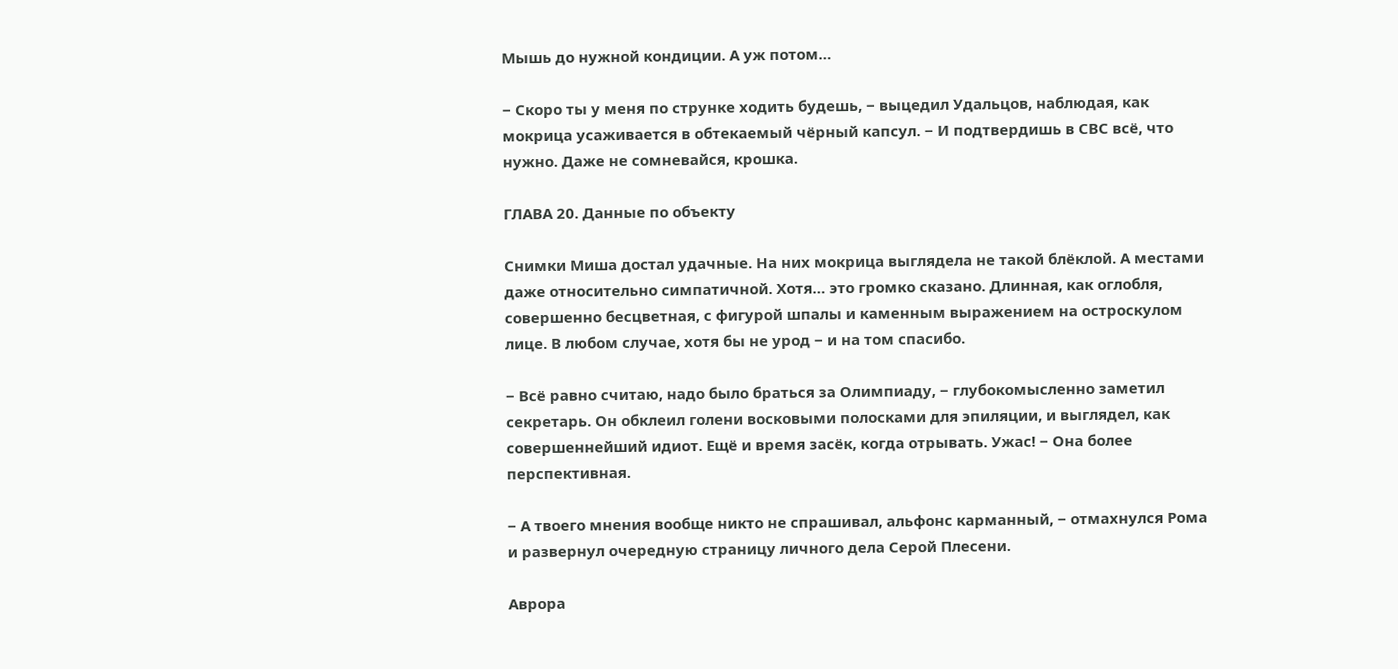Мышь до нужной кондиции. А уж потом…

− Скоро ты у меня по струнке ходить будешь, − выцедил Удальцов, наблюдая, как мокрица усаживается в обтекаемый чёрный капсул. − И подтвердишь в СВС всё, что нужно. Даже не сомневайся, крошка.

ГЛАВА 20. Данные по объекту

Снимки Миша достал удачные. На них мокрица выглядела не такой блёклой. А местами даже относительно симпатичной. Хотя… это громко сказано. Длинная, как оглобля, совершенно бесцветная, с фигурой шпалы и каменным выражением на остроскулом лице. В любом случае, хотя бы не урод − и на том спасибо.

− Всё равно считаю, надо было браться за Олимпиаду, − глубокомысленно заметил секретарь. Он обклеил голени восковыми полосками для эпиляции, и выглядел, как совершеннейший идиот. Ещё и время засёк, когда отрывать. Ужас! − Она более перспективная.

− А твоего мнения вообще никто не спрашивал, альфонс карманный, − отмахнулся Рома и развернул очередную страницу личного дела Серой Плесени.

Аврора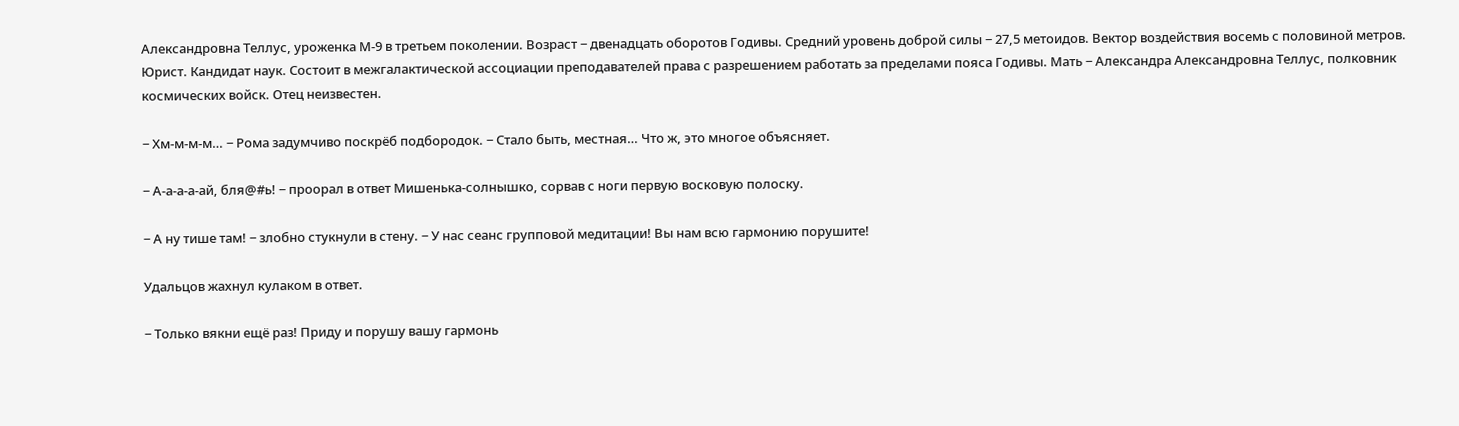Александровна Теллус, уроженка М-9 в третьем поколении. Возраст − двенадцать оборотов Годивы. Средний уровень доброй силы − 27,5 метоидов. Вектор воздействия восемь с половиной метров. Юрист. Кандидат наук. Состоит в межгалактической ассоциации преподавателей права с разрешением работать за пределами пояса Годивы. Мать − Александра Александровна Теллус, полковник космических войск. Отец неизвестен.

− Хм-м-м-м… − Рома задумчиво поскрёб подбородок. − Стало быть, местная… Что ж, это многое объясняет.

− А-а-а-а-ай, бля@#ь! − проорал в ответ Мишенька-солнышко, сорвав с ноги первую восковую полоску.

− А ну тише там! − злобно стукнули в стену. − У нас сеанс групповой медитации! Вы нам всю гармонию порушите!

Удальцов жахнул кулаком в ответ.

− Только вякни ещё раз! Приду и порушу вашу гармонь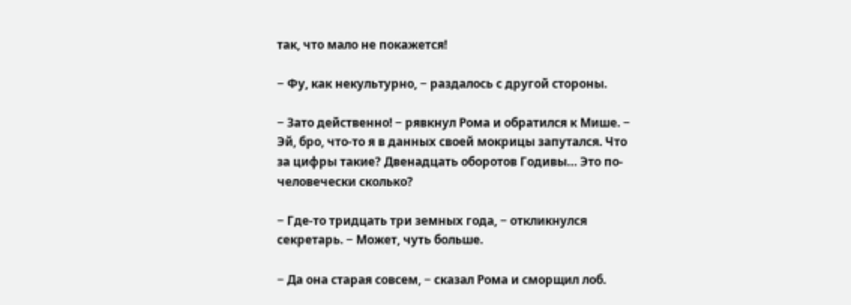так, что мало не покажется!

− Фу, как некультурно, − раздалось с другой стороны.

− Зато действенно! − рявкнул Рома и обратился к Мише. − Эй, бро, что-то я в данных своей мокрицы запутался. Что за цифры такие? Двенадцать оборотов Годивы… Это по-человечески сколько?

− Где-то тридцать три земных года, − откликнулся секретарь. − Может, чуть больше.

− Да она старая совсем, − сказал Рома и сморщил лоб.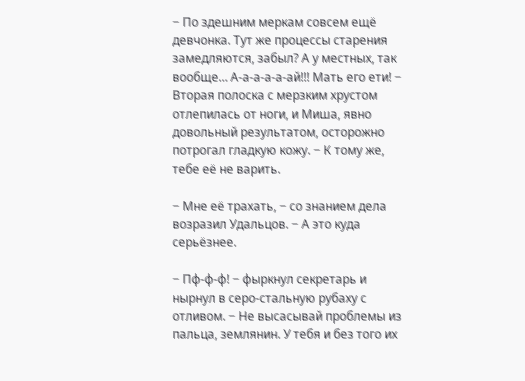− По здешним меркам совсем ещё девчонка. Тут же процессы старения замедляются, забыл? А у местных, так вообще… А-а-а-а-а-ай!!! Мать его ети! − Вторая полоска с мерзким хрустом отлепилась от ноги, и Миша, явно довольный результатом, осторожно потрогал гладкую кожу. − К тому же, тебе её не варить.

− Мне её трахать, − со знанием дела возразил Удальцов. − А это куда серьёзнее.

− Пф-ф-ф! − фыркнул секретарь и нырнул в серо-стальную рубаху с отливом. − Не высасывай проблемы из пальца, землянин. У тебя и без того их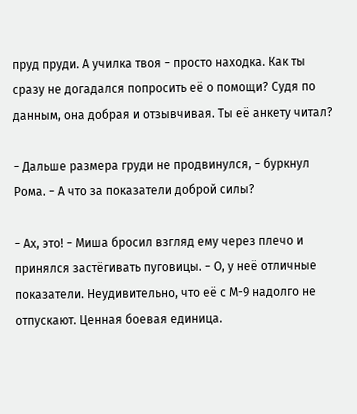пруд пруди. А училка твоя − просто находка. Как ты сразу не догадался попросить её о помощи? Судя по данным, она добрая и отзывчивая. Ты её анкету читал?

− Дальше размера груди не продвинулся, − буркнул Рома. − А что за показатели доброй силы?

− Ах, это! − Миша бросил взгляд ему через плечо и принялся застёгивать пуговицы. − О, у неё отличные показатели. Неудивительно, что её с М-9 надолго не отпускают. Ценная боевая единица.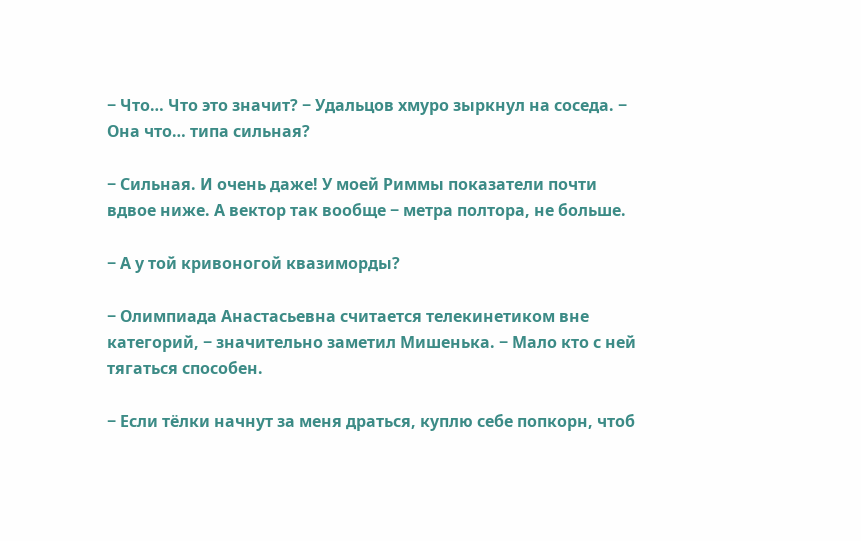− Что… Что это значит? − Удальцов хмуро зыркнул на соседа. − Она что… типа сильная?

− Сильная. И очень даже! У моей Риммы показатели почти вдвое ниже. А вектор так вообще − метра полтора, не больше.

− А у той кривоногой квазиморды?

− Олимпиада Анастасьевна считается телекинетиком вне категорий, − значительно заметил Мишенька. − Мало кто с ней тягаться способен.

− Если тёлки начнут за меня драться, куплю себе попкорн, чтоб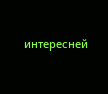интересней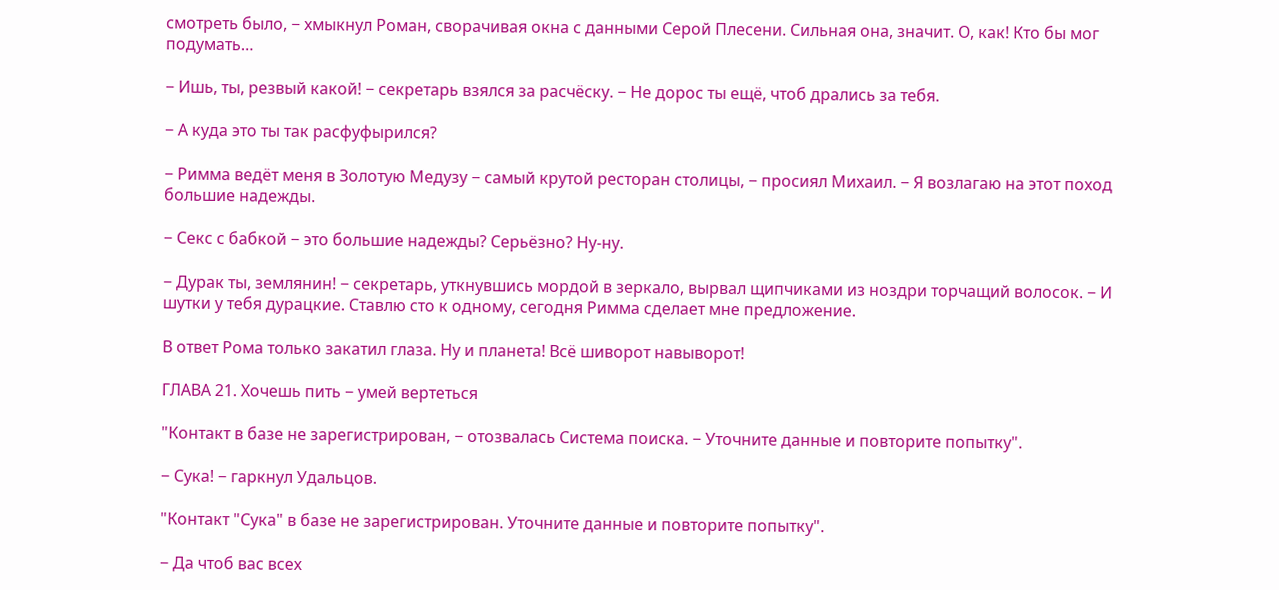смотреть было, − хмыкнул Роман, сворачивая окна с данными Серой Плесени. Сильная она, значит. О, как! Кто бы мог подумать…

− Ишь, ты, резвый какой! − секретарь взялся за расчёску. − Не дорос ты ещё, чтоб дрались за тебя.

− А куда это ты так расфуфырился?

− Римма ведёт меня в Золотую Медузу − самый крутой ресторан столицы, − просиял Михаил. − Я возлагаю на этот поход большие надежды.

− Секс с бабкой − это большие надежды? Серьёзно? Ну-ну.

− Дурак ты, землянин! − секретарь, уткнувшись мордой в зеркало, вырвал щипчиками из ноздри торчащий волосок. − И шутки у тебя дурацкие. Ставлю сто к одному, сегодня Римма сделает мне предложение.

В ответ Рома только закатил глаза. Ну и планета! Всё шиворот навыворот!

ГЛАВА 21. Хочешь пить − умей вертеться

"Контакт в базе не зарегистрирован, − отозвалась Система поиска. − Уточните данные и повторите попытку".

− Сука! − гаркнул Удальцов.

"Контакт "Сука" в базе не зарегистрирован. Уточните данные и повторите попытку".

− Да чтоб вас всех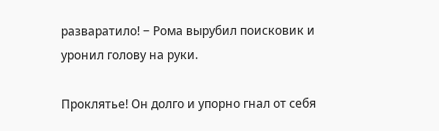разваратило! − Рома вырубил поисковик и уронил голову на руки.

Проклятье! Он долго и упорно гнал от себя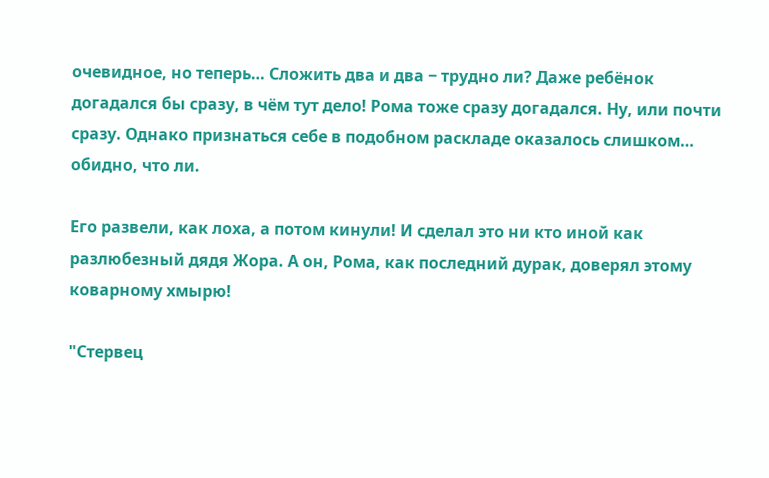очевидное, но теперь… Сложить два и два − трудно ли? Даже ребёнок догадался бы сразу, в чём тут дело! Рома тоже сразу догадался. Ну, или почти сразу. Однако признаться себе в подобном раскладе оказалось слишком… обидно, что ли.

Его развели, как лоха, а потом кинули! И сделал это ни кто иной как разлюбезный дядя Жора. А он, Рома, как последний дурак, доверял этому коварному хмырю!

"Стервец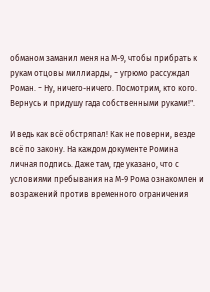обманом заманил меня на М-9, чтобы прибрать к рукам отцовы миллиарды, − угрюмо рассуждал Роман. − Ну, ничего-ничего. Посмотрим, кто кого. Вернусь и придушу гада собственными руками!".

И ведь как всё обстряпал! Как не поверни, везде всё по закону. На каждом документе Ромина личная подпись. Даже там, где указано, что с условиями пребывания на М-9 Рома ознакомлен и возражений против временного ограничения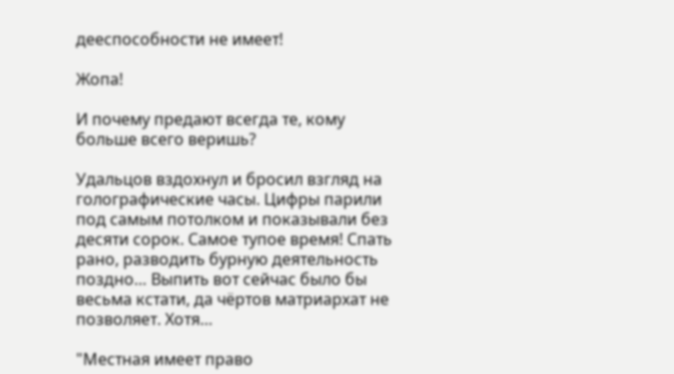дееспособности не имеет!

Жопа!

И почему предают всегда те, кому больше всего веришь?

Удальцов вздохнул и бросил взгляд на голографические часы. Цифры парили под самым потолком и показывали без десяти сорок. Самое тупое время! Спать рано, разводить бурную деятельность поздно… Выпить вот сейчас было бы весьма кстати, да чёртов матриархат не позволяет. Хотя…

"Местная имеет право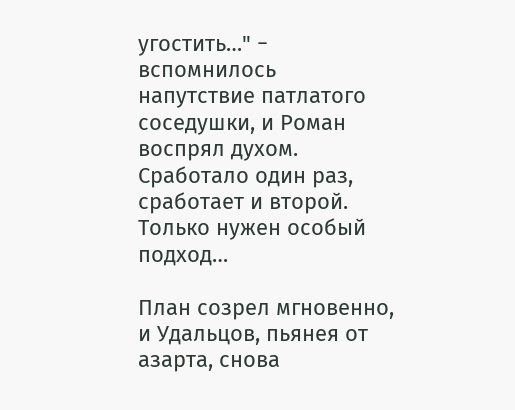угостить…" − вспомнилось напутствие патлатого соседушки, и Роман воспрял духом. Сработало один раз, сработает и второй. Только нужен особый подход…

План созрел мгновенно, и Удальцов, пьянея от азарта, снова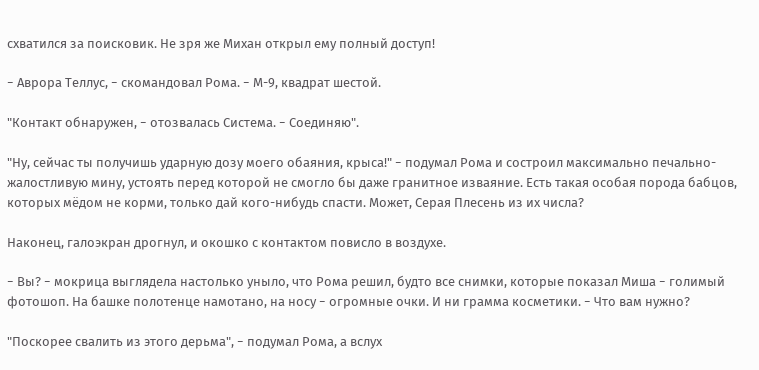схватился за поисковик. Не зря же Михан открыл ему полный доступ!

− Аврора Теллус, − скомандовал Рома. − М-9, квадрат шестой.

"Контакт обнаружен, − отозвалась Система. − Соединяю".

"Ну, сейчас ты получишь ударную дозу моего обаяния, крыса!" − подумал Рома и состроил максимально печально-жалостливую мину, устоять перед которой не смогло бы даже гранитное изваяние. Есть такая особая порода бабцов, которых мёдом не корми, только дай кого-нибудь спасти. Может, Серая Плесень из их числа?

Наконец, галоэкран дрогнул, и окошко с контактом повисло в воздухе.

− Вы? − мокрица выглядела настолько уныло, что Рома решил, будто все снимки, которые показал Миша − голимый фотошоп. На башке полотенце намотано, на носу − огромные очки. И ни грамма косметики. − Что вам нужно?

"Поскорее свалить из этого дерьма", − подумал Рома, а вслух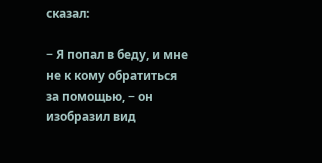сказал:

− Я попал в беду, и мне не к кому обратиться за помощью, − он изобразил вид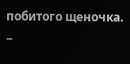побитого щеночка. −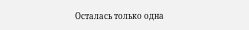Осталась только одна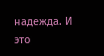надежда. И это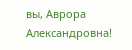вы, Аврора Александровна!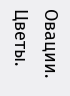Овации. Цветы.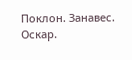Поклон. Занавес. Оскар.